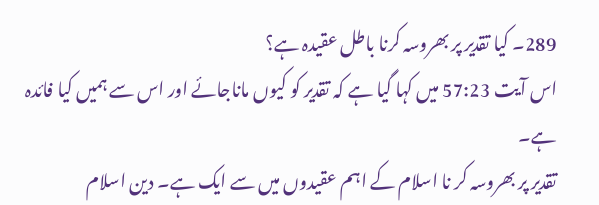289۔ کیا تقدیر پر بھروسہ کرنا باطل عقیدہ ہے؟
اس آیت 57:23 میں کہا گیا ہے کہ تقدیر کو کیوں ماناجائے اور اس سے ہمیں کیا فائدہ ہے۔
تقدیر پر بھروسہ کر نا اسلام کے اہم عقیدوں میں سے ایک ہے۔ دین اسلام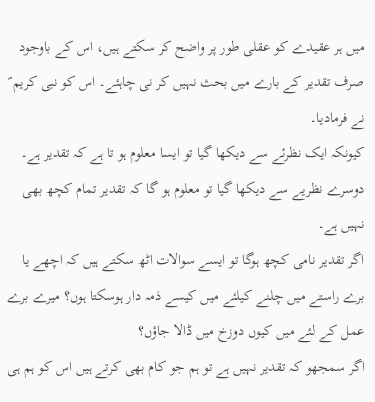میں ہر عقیدے کو عقلی طور پر واضح کر سکتے ہیں، اس کے باوجود صرف تقدیر کے بارے میں بحث نہیں کر نی چاہئے۔ اس کو نبی کریم ؐ نے فرمادیا۔
کیونکہ ایک نظرئے سے دیکھا گیا تو ایسا معلوم ہو تا ہے کہ تقدیر ہے۔ دوسرے نظریے سے دیکھا گیا تو معلوم ہو گا کہ تقدیر تمام کچھ بھی نہیں ہے۔
اگر تقدیر نامی کچھ ہوگا تو ایسے سوالات اٹھ سکتے ہیں کہ اچھے یا برے راستے میں چلنے کیلئے میں کیسے ذمہ دار ہوسکتا ہوں؟ میرے برے عمل کے لئے میں کیوں دوزخ میں ڈالا جاؤں؟
اگر سمجھو کہ تقدیر نہیں ہے تو ہم جو کام بھی کرتے ہیں اس کو ہم ہی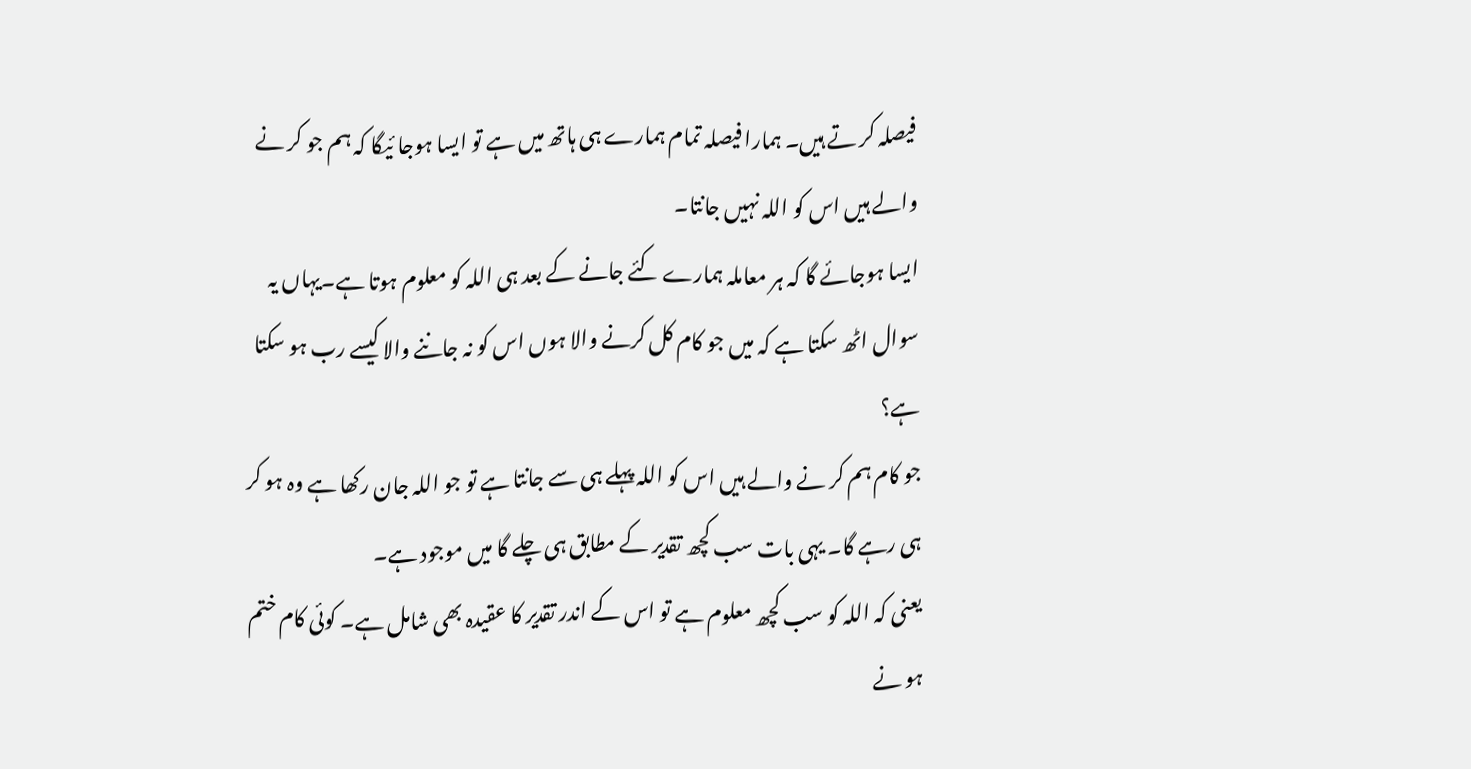فیصلہ کر تے ہیں۔ ہمارا فیصلہ تمام ہمارے ہی ہاتھ میں ہے تو ایسا ہوجا ئیگا کہ ہم جو کر نے والے ہیں اس کو اللہ نہیں جانتا۔
ایسا ہوجائے گا کہ ہر معاملہ ہمارے کئے جانے کے بعد ہی اللہ کو معلوم ہوتا ہے۔یہاں یہ سوال اٹھ سکتا ہے کہ میں جو کام کل کرنے والا ہوں اس کو نہ جاننے والا کیسے رب ہو سکتا ہے؟
جو کام ہم کر نے والے ہیں اس کو اللہ پہلے ہی سے جانتا ہے تو جو اللہ جان رکھا ہے وہ ہو کر ہی رہے گا۔ یہی بات سب کچھ تقدیر کے مطابق ہی چلے گا میں موجود ہے۔
یعنی کہ اللہ کو سب کچھ معلوم ہے تو اس کے اندر تقدیر کا عقیدہ بھی شامل ہے۔ کوئی کام ختم ہو نے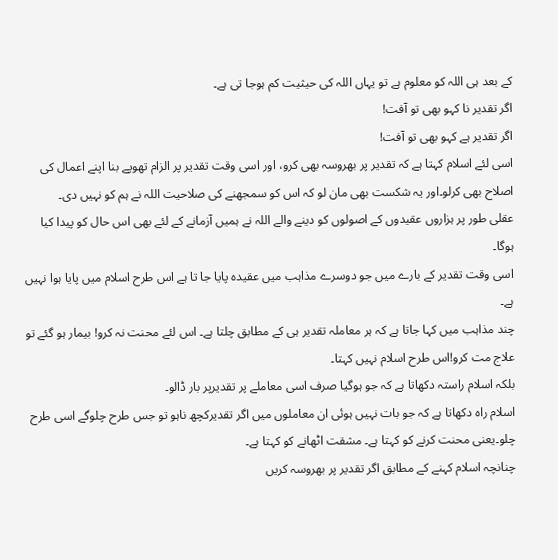کے بعد ہی اللہ کو معلوم ہے تو یہاں اللہ کی حیثیت کم ہوجا تی ہے۔
اگر تقدیر نا کہو بھی تو آفت!
اگر تقدیر ہے کہو بھی تو آفت!
اسی لئے اسلام کہتا ہے کہ تقدیر پر بھروسہ بھی کرو، اور اسی وقت تقدیر پر الزام تھوپے بنا اپنے اعمال کی اصلاح بھی کرلو۔اور یہ شکست بھی مان لو کہ اس کو سمجھنے کی صلاحیت اللہ نے ہم کو نہیں دی۔
عقلی طور پر ہزاروں عقیدوں کے اصولوں کو دینے والے اللہ نے ہمیں آزمانے کے لئے بھی اس حال کو پیدا کیا ہوگا۔
اسی وقت تقدیر کے بارے میں جو دوسرے مذاہب میں عقیدہ پایا جا تا ہے اس طرح اسلام میں پایا ہوا نہیں ہے۔
چند مذاہب میں کہا جاتا ہے کہ ہر معاملہ تقدیر ہی کے مطابق چلتا ہے۔ اس لئے محنت نہ کرو! بیمار ہو گئے تو علاج مت کرو!اس طرح اسلام نہیں کہتا۔
بلکہ اسلام راستہ دکھاتا ہے کہ جو ہوگیا صرف اسی معاملے پر تقدیرپر بار ڈالو۔
اسلام راہ دکھاتا ہے کہ جو بات نہیں ہوئی ان معاملوں میں اگر تقدیرکچھ ناہو تو جس طرح چلوگے اسی طرح چلو۔یعنی محنت کرنے کو کہتا ہے۔ مشقت اٹھانے کو کہتا ہے۔
چنانچہ اسلام کہنے کے مطابق اگر تقدیر پر بھروسہ کریں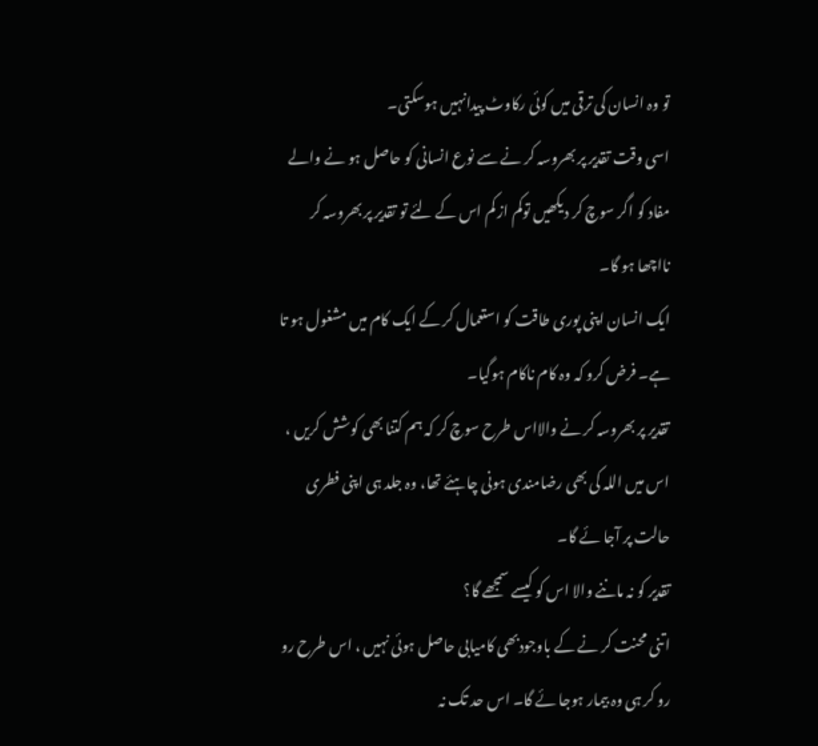تو وہ انسان کی ترقی میں کوئی رکاوٹ پیدانہیں ہوسکتی۔
اسی وقت تقدیر پر بھروسہ کر نے سے نوع انسانی کو حاصل ہو نے والے مفاد کو اگر سوچ کر دیکھیں توکم از کم اس کے لئے تو تقدیر پر بھروسہ کر نااچھا ہو گا۔
ایک انسان اپنی پوری طاقت کو استعمال کر کے ایک کام میں مشغول ہو تا ہے۔ فرض کرو کہ وہ کام ناکام ہوگیا۔
تقدیر پر بھروسہ کر نے والااس طرح سوچ کر کہ ہم کتنا بھی کوشش کریں ، اس میں اللہ کی بھی رضامندی ہونی چاہئے تھا، وہ جلد ہی اپنی فطری حالت پر آجا ئے گا۔
تقدیر کو نہ ماننے والا اس کو کیسے سمجھے گا؟
اتنی محنت کر نے کے باوجودبھی کامیابی حاصل ہوئی نہیں ، اس طرح رو رو کر ہی وہ بیمار ہوجا ئے گا۔ اس حد تک نہ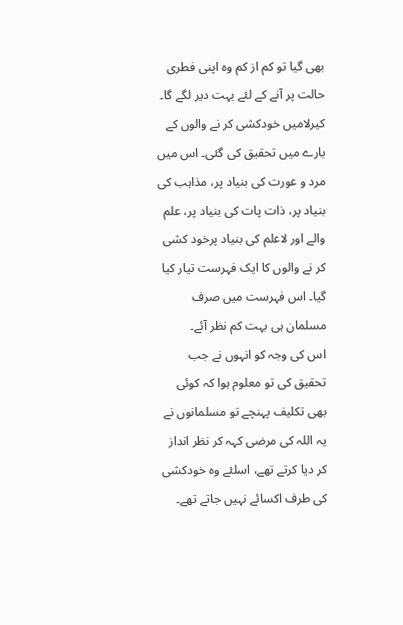بھی گیا تو کم از کم وہ اپنی فطری حالت پر آنے کے لئے بہت دیر لگے گا۔
کیرلامیں خودکشی کر نے والوں کے بارے میں تحقیق کی گئی۔ اس میں مرد و عورت کی بنیاد پر، مذاہب کی بنیاد پر، ذات پات کی بنیاد پر، علم والے اور لاعلم کی بنیاد پرخود کشی کر نے والوں کا ایک فہرست تیار کیا گیا۔ اس فہرست میں صرف مسلمان ہی بہت کم نظر آئے۔
اس کی وجہ کو انہوں نے جب تحقیق کی تو معلوم ہوا کہ کوئی بھی تکلیف پہنچے تو مسلمانوں نے یہ اللہ کی مرضی کہہ کر نظر انداز کر دیا کرتے تھے، اسلئے وہ خودکشی کی طرف اکسائے نہیں جاتے تھے۔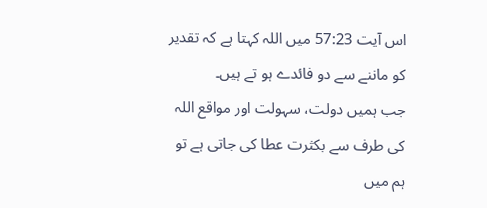اس آیت 57:23 میں اللہ کہتا ہے کہ تقدیر کو ماننے سے دو فائدے ہو تے ہیں۔
جب ہمیں دولت، سہولت اور مواقع اللہ کی طرف سے بکثرت عطا کی جاتی ہے تو ہم میں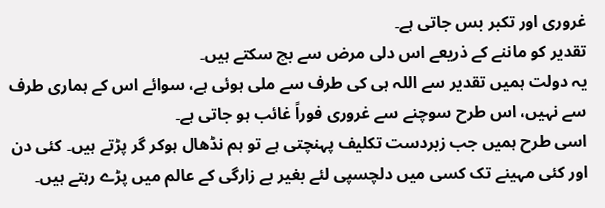غروری اور تکبر بس جاتی ہے۔
تقدیر کو ماننے کے ذریعے اس دلی مرض سے بچ سکتے ہیں۔
یہ دولت ہمیں تقدیر سے اللہ ہی کی طرف سے ملی ہوئی ہے، سوائے اس کے ہماری طرف سے نہیں، اس طرح سوچنے سے غروری فوراً غائب ہو جاتی ہے۔
اسی طرح ہمیں جب زبردست تکلیف پہنچتی ہے تو ہم نڈھال ہوکر گر پڑتے ہیں۔ کئی دن اور کئی مہینے تک کسی میں دلچسپی لئے بغیر بے زارگی کے عالم میں پڑے رہتے ہیں۔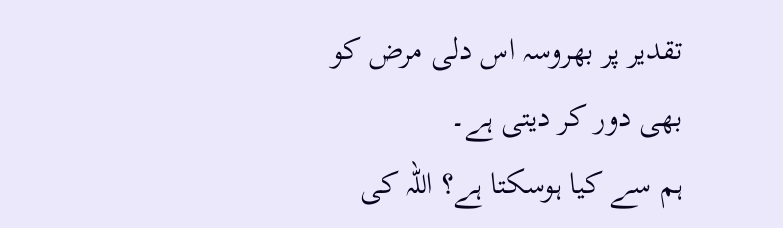تقدیر پر بھروسہ اس دلی مرض کو بھی دور کر دیتی ہے۔
ہم سے کیا ہوسکتا ہے؟ اللہ کی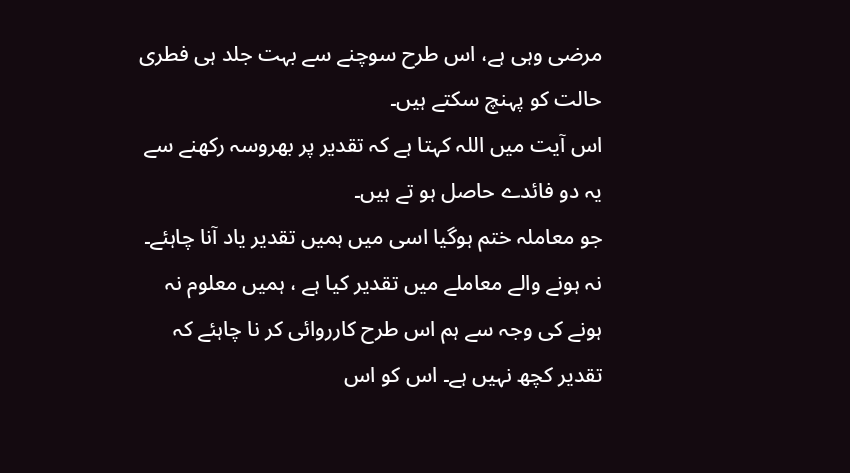مرضی وہی ہے، اس طرح سوچنے سے بہت جلد ہی فطری حالت کو پہنچ سکتے ہیں۔
اس آیت میں اللہ کہتا ہے کہ تقدیر پر بھروسہ رکھنے سے یہ دو فائدے حاصل ہو تے ہیں۔
جو معاملہ ختم ہوگیا اسی میں ہمیں تقدیر یاد آنا چاہئے۔ نہ ہونے والے معاملے میں تقدیر کیا ہے ، ہمیں معلوم نہ ہونے کی وجہ سے ہم اس طرح کارروائی کر نا چاہئے کہ تقدیر کچھ نہیں ہے۔ اس کو اس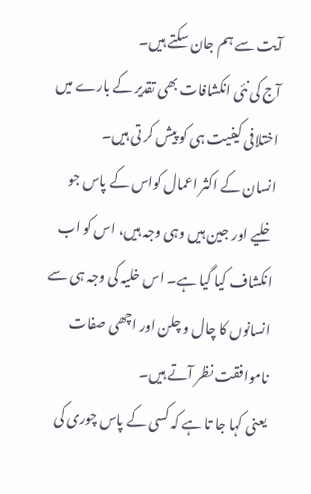آیت سے ہم جان سکتے ہیں۔
آج کی نئی انکشافات بھی تقدیر کے بارے میں اختلافی کیفیت ہی کو پیش کر تی ہیں۔
انسان کے اکثر اعمال کواس کے پاس جو خلیے اور جین ہیں وہی وجہ ہیں، اس کو اب انکشاف کیا گیا ہے۔ اس خلیہ کی وجہ ہی سے انسانوں کا چال و چلن اور اچھی صفات ناموافقت نظر آتے ہیں۔
یعنی کہا جا تا ہے کہ کسی کے پاس چوری کی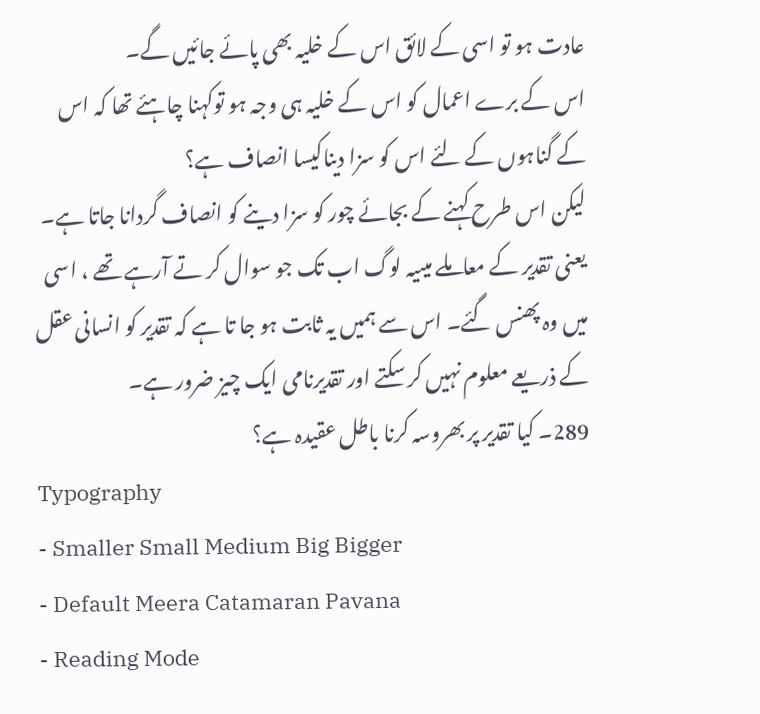عادت ہو تو اسی کے لائق اس کے خلیہ بھی پائے جائیں گے۔
اس کے برے اعمال کو اس کے خلیہ ہی وجہ ہو توکہنا چاہئے تھا کہ اس کے گناہوں کے لئے اس کو سزا دیناکیسا انصاف ہے؟
لیکن اس طرح کہنے کے بجائے چور کو سزا دینے کو انصاف گردانا جاتا ہے۔
یعنی تقدیر کے معاملے میںیہ لوگ اب تک جو سوال کر تے آرہے تھے ، اسی میں وہ پھنس گئے۔ اس سے ہمیں یہ ثابت ہو جا تا ہے کہ تقدیر کو انسانی عقل کے ذریعے معلوم نہیں کر سکتے اور تقدیرنامی ایک چیز ضرور ہے۔
289۔ کیا تقدیر پر بھروسہ کرنا باطل عقیدہ ہے؟
Typography
- Smaller Small Medium Big Bigger
- Default Meera Catamaran Pavana
- Reading Mode